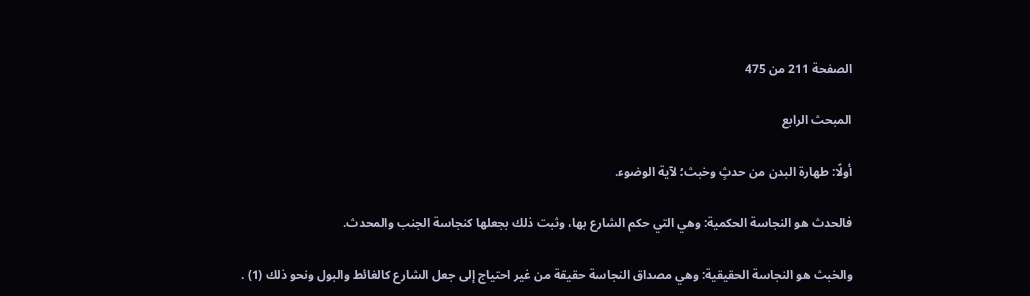الصفحة 211 من 475

المبحث الرابع

أولًا: طهارة البدن من حدثٍ وخبث؛ لآية الوضوء.

فالحدث هو النجاسة الحكمية: وهي التي حكم الشارع بها، وثبت ذلك بجعلها كنجاسة الجنب والمحدث.

والخبث هو النجاسة الحقيقية: وهي مصداق النجاسة حقيقة من غير احتياج إلى جعل الشارع كالغائط والبول ونحو ذلك (1) .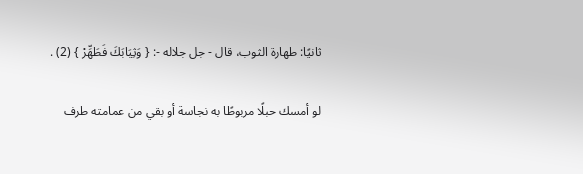ثانيًا: طهارة الثوب، قال - جل جلاله -: { وَثِيَابَكَ فَطَهِّرْ } (2) .

لو أمسك حبلًا مربوطًا به نجاسة أو بقي من عمامته طرف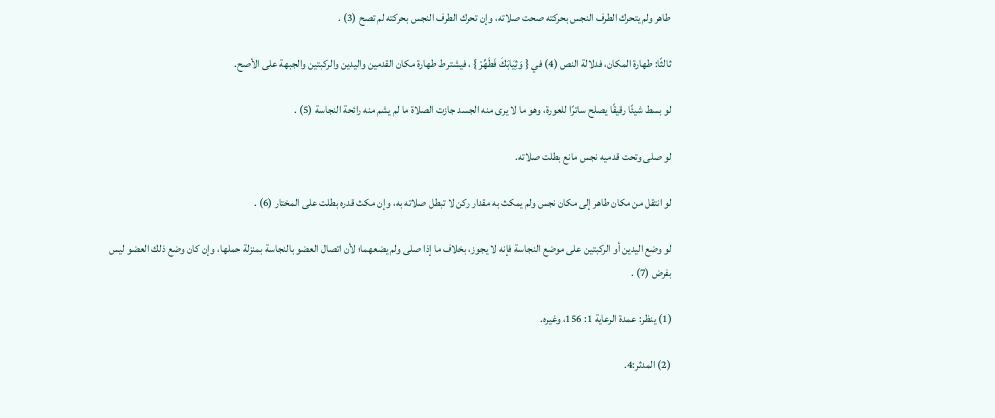طاهر ولم يتحرك الطرف النجس بحركته صحت صلاته، وإن تحرك الطرف النجس بحركته لم تصح (3) .

ثالثًا: طهارة المكان، فدلالة النص (4) في { وَثِيَابَكَ فَطَهِّرْ } ، فيشترط طهارة مكان القدمين واليدين والركبتين والجبهة على الأصح.

لو بسط شيئًا رقيقًا يصلح ساترًا للعورة، وهو ما لا يرى منه الجسد جازت الصلاة ما لم يشم منه رائحة النجاسة (5) .

لو صلى وتحت قدميه نجس مانع بطلت صلاته.

لو انتقل من مكان طاهر إلى مكان نجس ولم يمكث به مقدار ركن لا تبطل صلاته به، وإن مكث قدره بطلت على المختار (6) .

لو وضع اليدين أو الركبتين على موضع النجاسة فإنه لا يجوز، بخلاف ما إذا صلى ولم يضعهما؛ لأن اتصال العضو بالنجاسة بمنزلة حملها، وإن كان وضع ذلك العضو ليس بفرض (7) .

(1) ينظر: عمدة الرعاية 1: 156، وغيره.

(2) المدثر:4.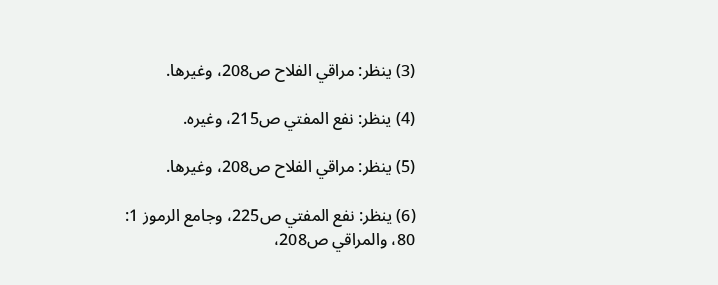(3) ينظر: مراقي الفلاح ص208، وغيرها.

(4) ينظر: نفع المفتي ص215، وغيره.

(5) ينظر: مراقي الفلاح ص208، وغيرها.

(6) ينظر: نفع المفتي ص225، وجامع الرموز 1: 80، والمراقي ص208،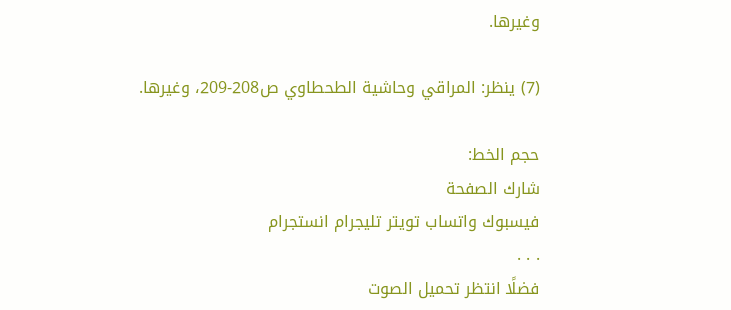وغيرها.

(7) ينظر: المراقي وحاشية الطحطاوي ص208-209، وغيرها.

حجم الخط:
شارك الصفحة
فيسبوك واتساب تويتر تليجرام انستجرام
. . .
فضلًا انتظر تحميل الصوت